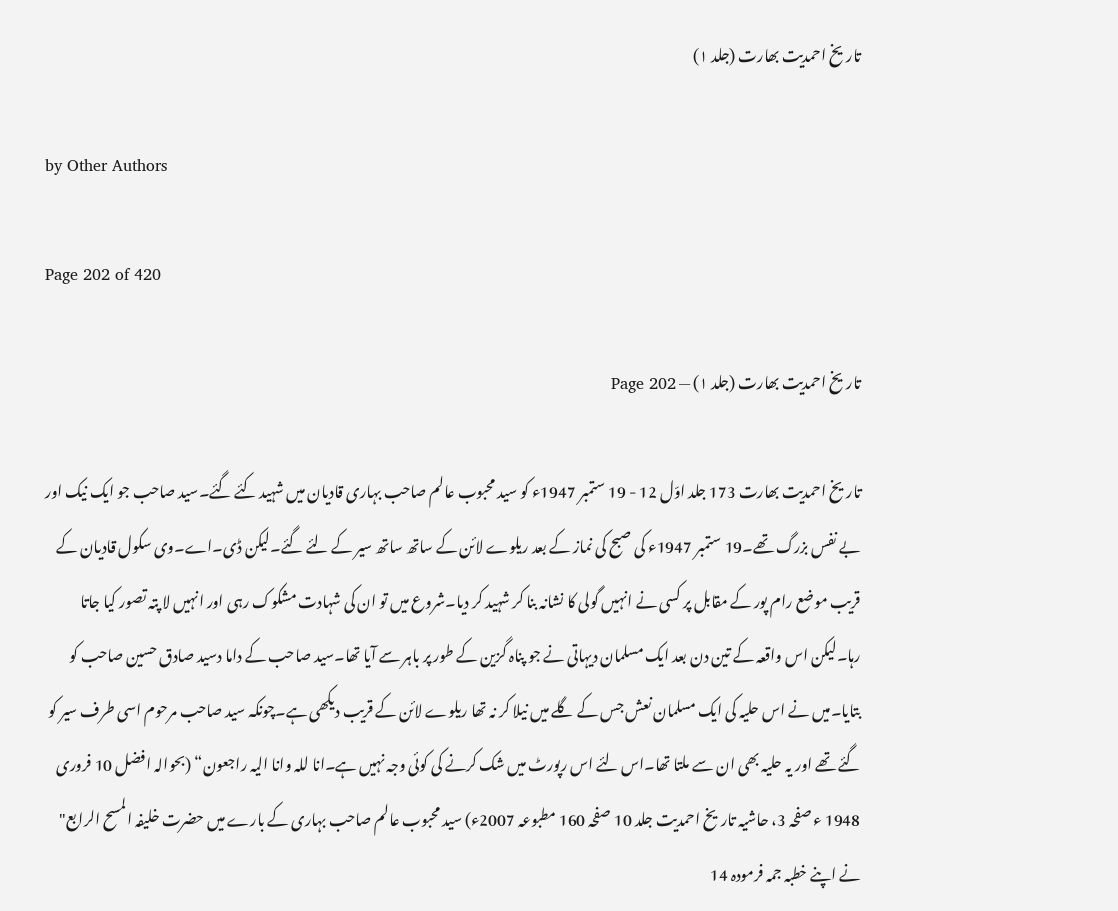تاریخ احمدیت بھارت (جلد ۱)

by Other Authors

Page 202 of 420

تاریخ احمدیت بھارت (جلد ۱) — Page 202

تاریخ احمدیت بھارت 173 جلد اوّل 12 - 19 ستمبر 1947ء کو سید محبوب عالم صاحب بہاری قادیان میں شہید کئے گئے۔سید صاحب جو ایک نیک اور بے نفس بزرگ تھے۔19 ستمبر 1947ء کی صبح کی نماز کے بعد ریلوے لائن کے ساتھ ساتھ سیر کے لئے گئے۔لیکن ڈی۔اے۔وی سکول قادیان کے قریب موضع رام پور کے مقابل پر کسی نے انہیں گولی کا نشانہ بنا کر شہید کر دیا۔شروع میں تو ان کی شہادت مشکوک رہی اور انہیں لا پتہ تصور کیا جاتا رہا۔لیکن اس واقعہ کے تین دن بعد ایک مسلمان دیہاتی نے جو پناہ گزین کے طور پر باہر سے آیا تھا۔سید صاحب کے داما دسید صادق حسین صاحب کو بتایا۔میں نے اس حلیہ کی ایک مسلمان نعش جس کے گلے میں نیلا کر نہ تھا ریلوے لائن کے قریب دیکھی ہے۔چونکہ سید صاحب مرحوم اسی طرف سیر کو گئے تھے اور یہ حلیہ بھی ان سے ملتا تھا۔اس لئے اس رپورٹ میں شک کرنے کی کوئی وجہ نہیں ہے۔انا للہ وانا الیہ راجعون“ (بحوالہ افضل 10 فروری 1948 ء صفحہ 3، حاشیہ تاریخ احمدیت جلد 10 صفحہ 160 مطبوعہ 2007ء) سید محبوب عالم صاحب بہاری کے بارے میں حضرت خلیفہ المسح الرابع" نے اپنے خطبہ جمہ فرمودہ 14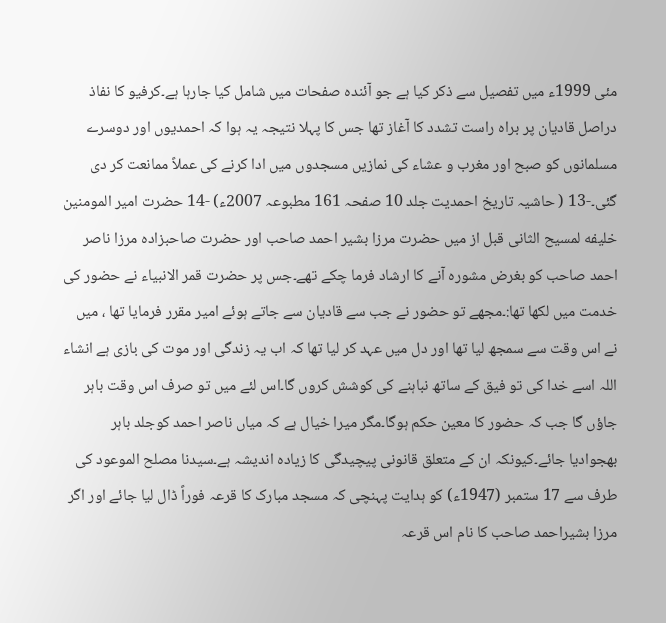مئی 1999ء میں تفصیل سے ذکر کیا ہے جو آئندہ صفحات میں شامل کیا جارہا ہے۔کرفیو کا نفاذ دراصل قادیان پر براہ راست تشدد کا آغاز تھا جس کا پہلا نتیجہ یہ ہوا کہ احمدیوں اور دوسرے مسلمانوں کو صبح اور مغرب و عشاء کی نمازیں مسجدوں میں ادا کرنے کی عملاً ممانعت کر دی گئی۔-13 ( حاشیہ تاریخ احمدیت جلد 10 صفحہ 161 مطبوعہ 2007ء) -14 حضرت امیر المومنین خلیفه لمسیح الثانی قبل از میں حضرت مرزا بشیر احمد صاحب اور حضرت صاحبزادہ مرزا ناصر احمد صاحب کو بغرض مشورہ آنے کا ارشاد فرما چکے تھے۔جس پر حضرت قمر الانبیاء نے حضور کی خدمت میں لکھا تھا:۔مجھے تو حضور نے جب سے قادیان سے جاتے ہوئے امیر مقرر فرمایا تھا ، میں نے اس وقت سے سمجھ لیا تھا اور دل میں عہد کر لیا تھا کہ اب یہ زندگی اور موت کی بازی ہے انشاء اللہ اسے خدا کی تو فیق کے ساتھ نباہنے کی کوشش کروں گا۔اس لئے میں تو صرف اس وقت باہر جاؤں گا جب کہ حضور کا معین حکم ہوگا۔مگر میرا خیال ہے کہ میاں ناصر احمد کوجلد باہر بھجوادیا جائے۔کیونکہ ان کے متعلق قانونی پیچیدگی کا زیادہ اندیشہ ہے۔سیدنا مصلح الموعود کی طرف سے 17 ستمبر (1947ء) کو ہدایت پہنچی کہ مسجد مبارک کا قرعہ فوراً ڈال لیا جائے اور اگر مرزا بشیراحمد صاحب کا نام اس قرعہ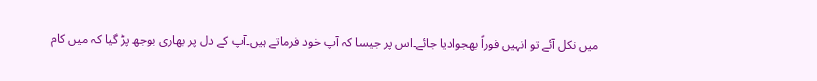میں نکل آئے تو انہیں فوراً بھجوادیا جائے۔اس پر جیسا کہ آپ خود فرماتے ہیں۔آپ کے دل پر بھاری بوجھ پڑ گیا کہ میں کام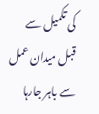کی تکمیل سے قبل میدان عمل سے باہر جارہا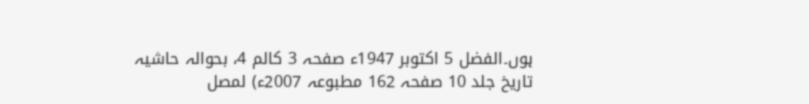ہوں۔الفضل 5 اکتوبر 1947ء صفحہ 3 کالم 4، بحوالہ حاشیہ تاریخ جلد 10 صفحہ 162 مطبوعہ 2007ء) لمصل